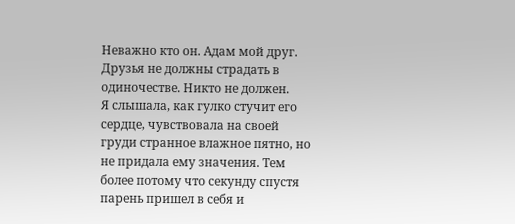Неважно кто он. Адам мой друг. Друзья не должны страдать в одиночестве. Никто не должен.
Я слышала, как гулко стучит его сердце, чувствовала на своей груди странное влажное пятно, но не придала ему значения. Тем более потому что секунду спустя парень пришел в себя и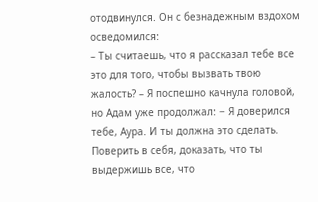отодвинулся. Он с безнадежным вздохом осведомился:
– Ты считаешь, что я рассказал тебе все это для того, чтобы вызвать твою жалость? – Я поспешно качнула головой, но Адам уже продолжал: − Я доверился тебе, Аура. И ты должна это сделать. Поверить в себя, доказать, что ты выдержишь все, что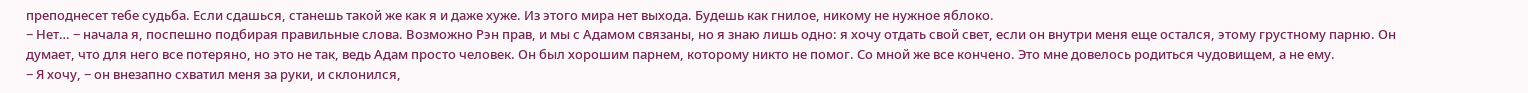преподнесет тебе судьба. Если сдашься, станешь такой же как я и даже хуже. Из этого мира нет выхода. Будешь как гнилое, никому не нужное яблоко.
− Нет… − начала я, поспешно подбирая правильные слова. Возможно Рэн прав, и мы с Адамом связаны, но я знаю лишь одно: я хочу отдать свой свет, если он внутри меня еще остался, этому грустному парню. Он думает, что для него все потеряно, но это не так, ведь Адам просто человек. Он был хорошим парнем, которому никто не помог. Со мной же все кончено. Это мне довелось родиться чудовищем, а не ему.
− Я хочу, − он внезапно схватил меня за руки, и склонился,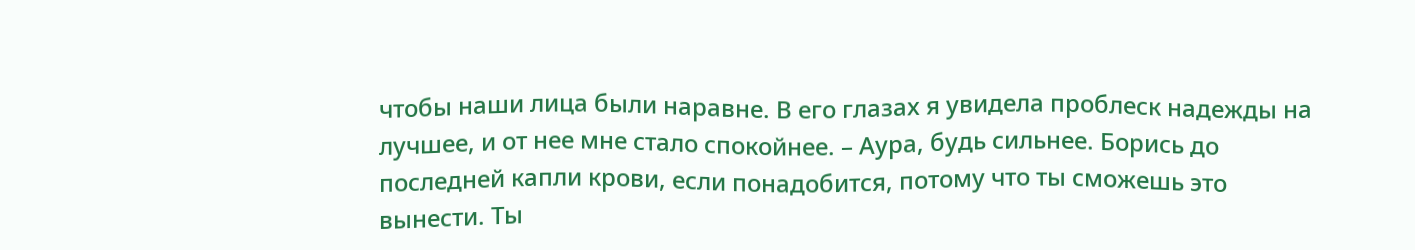чтобы наши лица были наравне. В его глазах я увидела проблеск надежды на лучшее, и от нее мне стало спокойнее. – Аура, будь сильнее. Борись до последней капли крови, если понадобится, потому что ты сможешь это вынести. Ты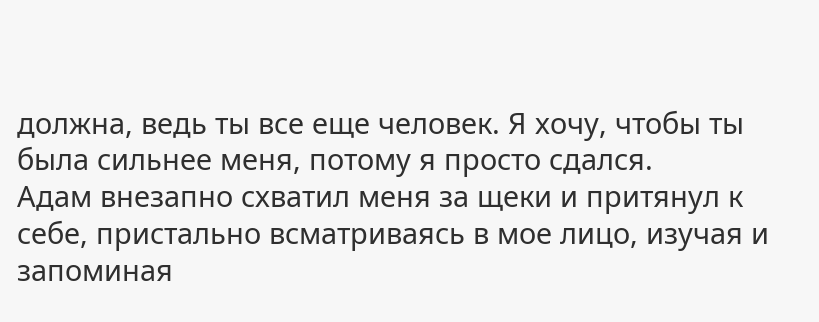должна, ведь ты все еще человек. Я хочу, чтобы ты была сильнее меня, потому я просто сдался.
Адам внезапно схватил меня за щеки и притянул к себе, пристально всматриваясь в мое лицо, изучая и запоминая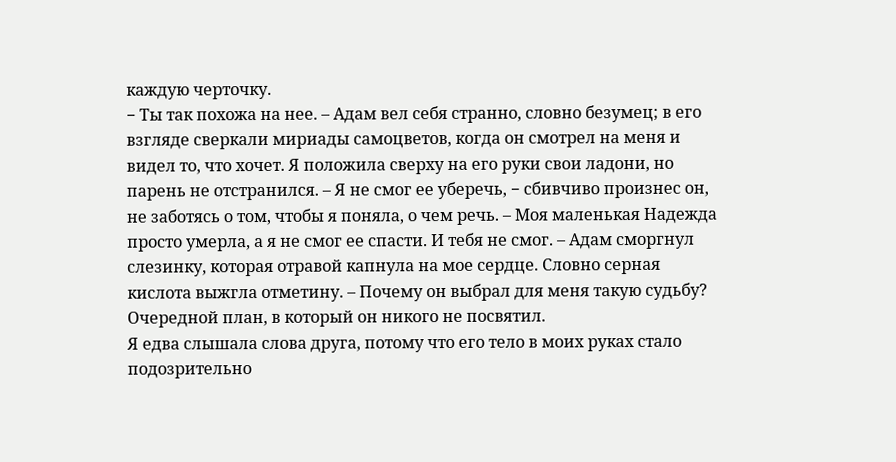каждую черточку.
− Ты так похожа на нее. – Адам вел себя странно, словно безумец; в его взгляде сверкали мириады самоцветов, когда он смотрел на меня и видел то, что хочет. Я положила сверху на его руки свои ладони, но парень не отстранился. – Я не смог ее уберечь, − сбивчиво произнес он, не заботясь о том, чтобы я поняла, о чем речь. – Моя маленькая Надежда просто умерла, а я не смог ее спасти. И тебя не смог. – Адам сморгнул слезинку, которая отравой капнула на мое сердце. Словно серная кислота выжгла отметину. – Почему он выбрал для меня такую судьбу? Очередной план, в который он никого не посвятил.
Я едва слышала слова друга, потому что его тело в моих руках стало подозрительно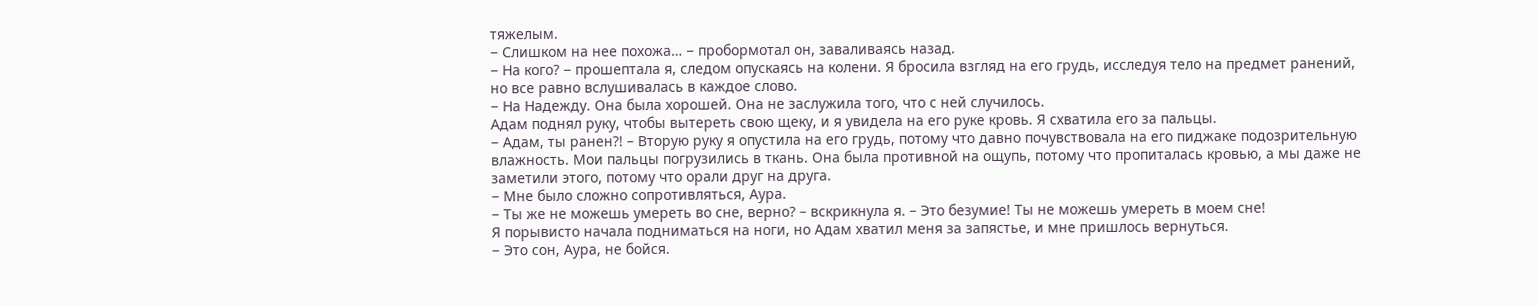тяжелым.
− Слишком на нее похожа… − пробормотал он, заваливаясь назад.
− На кого? − прошептала я, следом опускаясь на колени. Я бросила взгляд на его грудь, исследуя тело на предмет ранений, но все равно вслушивалась в каждое слово.
− На Надежду. Она была хорошей. Она не заслужила того, что с ней случилось.
Адам поднял руку, чтобы вытереть свою щеку, и я увидела на его руке кровь. Я схватила его за пальцы.
− Адам, ты ранен?! – Вторую руку я опустила на его грудь, потому что давно почувствовала на его пиджаке подозрительную влажность. Мои пальцы погрузились в ткань. Она была противной на ощупь, потому что пропиталась кровью, а мы даже не заметили этого, потому что орали друг на друга.
− Мне было сложно сопротивляться, Аура.
− Ты же не можешь умереть во сне, верно? – вскрикнула я. – Это безумие! Ты не можешь умереть в моем сне!
Я порывисто начала подниматься на ноги, но Адам хватил меня за запястье, и мне пришлось вернуться.
− Это сон, Аура, не бойся.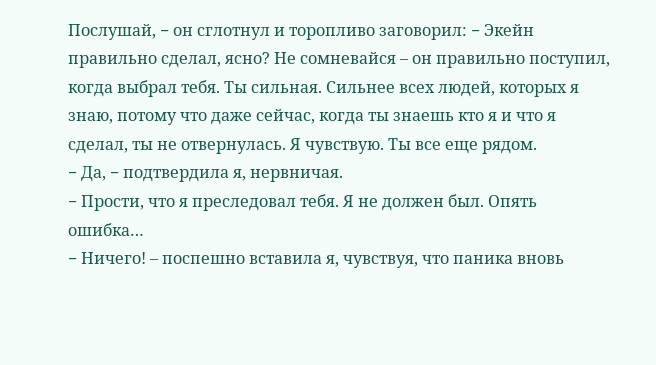Послушай, − он сглотнул и торопливо заговорил: − Экейн правильно сделал, ясно? Не сомневайся – он правильно поступил, когда выбрал тебя. Ты сильная. Сильнее всех людей, которых я знаю, потому что даже сейчас, когда ты знаешь кто я и что я сделал, ты не отвернулась. Я чувствую. Ты все еще рядом.
− Да, − подтвердила я, нервничая.
− Прости, что я преследовал тебя. Я не должен был. Опять ошибка…
− Ничего! – поспешно вставила я, чувствуя, что паника вновь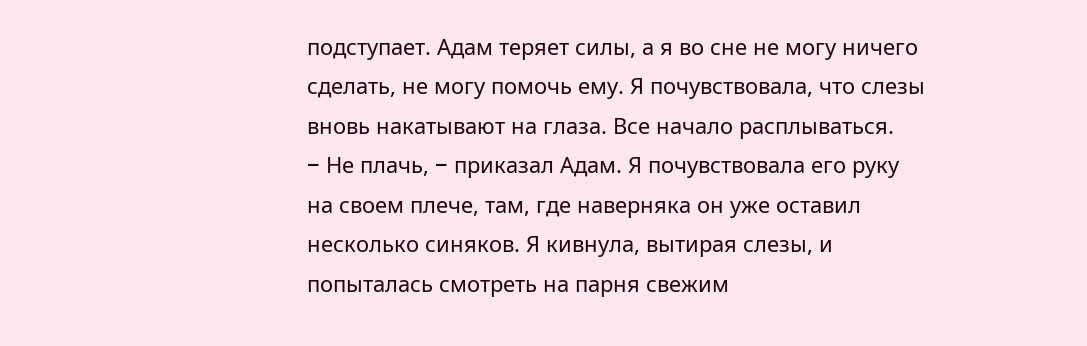подступает. Адам теряет силы, а я во сне не могу ничего сделать, не могу помочь ему. Я почувствовала, что слезы вновь накатывают на глаза. Все начало расплываться.
− Не плачь, − приказал Адам. Я почувствовала его руку на своем плече, там, где наверняка он уже оставил несколько синяков. Я кивнула, вытирая слезы, и попыталась смотреть на парня свежим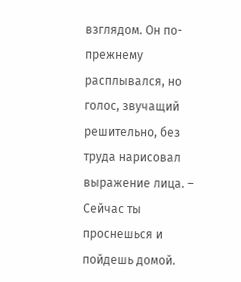взглядом. Он по-прежнему расплывался, но голос, звучащий решительно, без труда нарисовал выражение лица. – Сейчас ты проснешься и пойдешь домой.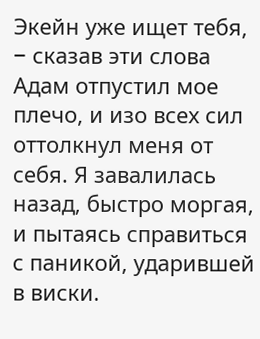Экейн уже ищет тебя, − сказав эти слова Адам отпустил мое плечо, и изо всех сил оттолкнул меня от себя. Я завалилась назад, быстро моргая, и пытаясь справиться с паникой, ударившей в виски.